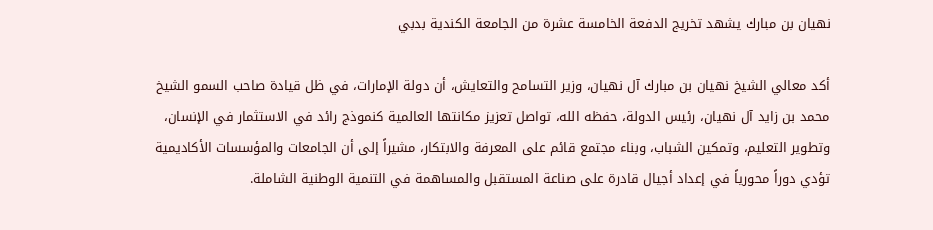نهيان بن مبارك يشهد تخريج الدفعة الخامسة عشرة من الجامعة الكندية بدبي

أكد معالي الشيخ نهيان بن مبارك آل نهيان، وزير التسامح والتعايش، أن دولة الإمارات، في ظل قيادة صاحب السمو الشيخ محمد بن زايد آل نهيان، رئيس الدولة، حفظه الله، تواصل تعزيز مكانتها العالمية كنموذج رائد في الاستثمار في الإنسان، وتطوير التعليم، وتمكين الشباب، وبناء مجتمع قائم على المعرفة والابتكار، مشيراً إلى أن الجامعات والمؤسسات الأكاديمية تؤدي دوراً محورياً في إعداد أجيال قادرة على صناعة المستقبل والمساهمة في التنمية الوطنية الشاملة.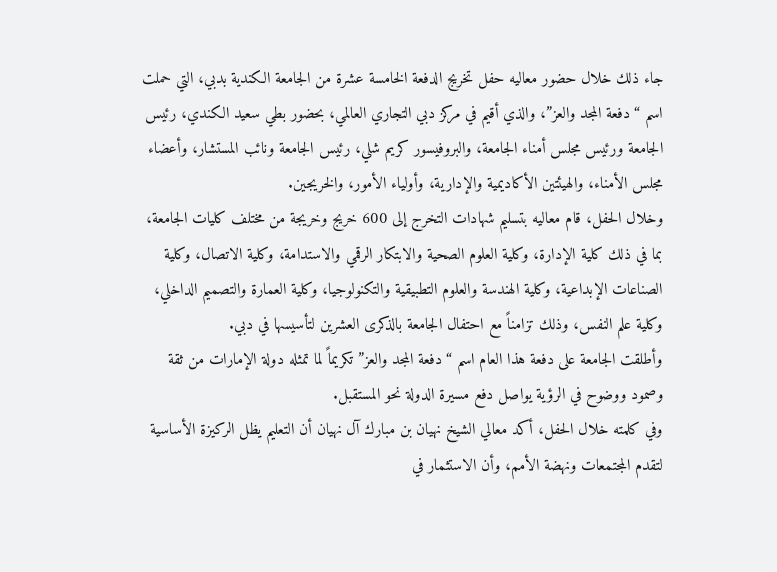جاء ذلك خلال حضور معاليه حفل تخريج الدفعة الخامسة عشرة من الجامعة الكندية بدبي، التي حملت اسم “دفعة المجد والعز”، والذي أقيم في مركز دبي التجاري العالمي، بحضور بطي سعيد الكندي، رئيس الجامعة ورئيس مجلس أمناء الجامعة، والبروفيسور كريم شلي، رئيس الجامعة ونائب المستشار، وأعضاء مجلس الأمناء، والهيئتين الأكاديمية والإدارية، وأولياء الأمور، والخريجين.
وخلال الحفل، قام معاليه بتسليم شهادات التخرج إلى 600 خريج وخريجة من مختلف كليات الجامعة، بما في ذلك كلية الإدارة، وكلية العلوم الصحية والابتكار الرقمي والاستدامة، وكلية الاتصال، وكلية الصناعات الإبداعية، وكلية الهندسة والعلوم التطبيقية والتكنولوجيا، وكلية العمارة والتصميم الداخلي، وكلية علم النفس، وذلك تزامناً مع احتفال الجامعة بالذكرى العشرين لتأسيسها في دبي.
وأطلقت الجامعة على دفعة هذا العام اسم “دفعة المجد والعز” تكريماً لما تمثله دولة الإمارات من ثقة وصمود ووضوح في الرؤية يواصل دفع مسيرة الدولة نحو المستقبل.
وفي كلمته خلال الحفل، أكد معالي الشيخ نهيان بن مبارك آل نهيان أن التعليم يظل الركيزة الأساسية لتقدم المجتمعات ونهضة الأمم، وأن الاستثمار في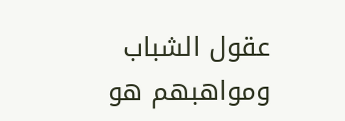عقول الشباب ومواهبهم هو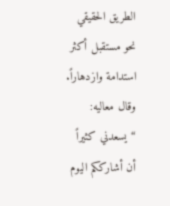الطريق الحقيقي نحو مستقبل أكثر استدامة وازدهاراً.
وقال معاليه: “يسعدني كثيراً أن أشارككم اليوم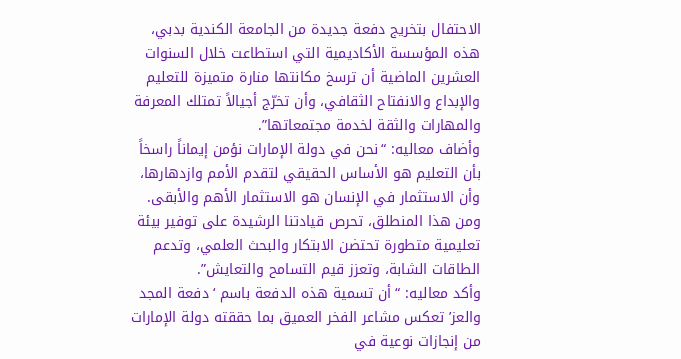الاحتفال بتخريج دفعة جديدة من الجامعة الكندية بدبي، هذه المؤسسة الأكاديمية التي استطاعت خلال السنوات العشرين الماضية أن ترسخ مكانتها منارة متميزة للتعليم والإبداع والانفتاح الثقافي، وأن تخرّج أجيالاً تمتلك المعرفة والمهارات والثقة لخدمة مجتمعاتها”.
وأضاف معاليه: “نحن في دولة الإمارات نؤمن إيماناً راسخاً بأن التعليم هو الأساس الحقيقي لتقدم الأمم وازدهارها، وأن الاستثمار في الإنسان هو الاستثمار الأهم والأبقى. ومن هذا المنطلق، تحرص قيادتنا الرشيدة على توفير بيئة تعليمية متطورة تحتضن الابتكار والبحث العلمي، وتدعم الطاقات الشابة، وتعزز قيم التسامح والتعايش”.
وأكد معاليه: “أن تسمية هذه الدفعة باسم ‘دفعة المجد والعز’ تعكس مشاعر الفخر العميق بما حققته دولة الإمارات من إنجازات نوعية في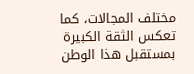مختلف المجالات، كما تعكس الثقة الكبيرة بمستقبل هذا الوطن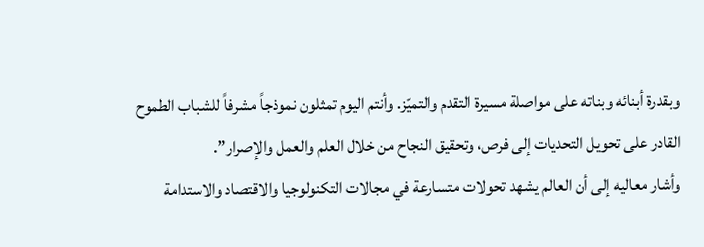وبقدرة أبنائه وبناته على مواصلة مسيرة التقدم والتميّز. وأنتم اليوم تمثلون نموذجاً مشرفاً للشباب الطموح القادر على تحويل التحديات إلى فرص، وتحقيق النجاح من خلال العلم والعمل والإصرار”.
وأشار معاليه إلى أن العالم يشهد تحولات متسارعة في مجالات التكنولوجيا والاقتصاد والاستدامة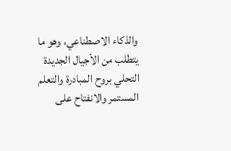والذكاء الاصطناعي، وهو ما يتطلب من الأجيال الجديدة التحلي بروح المبادرة والتعلم المستمر والانفتاح على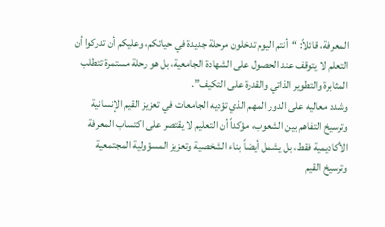المعرفة، قائلاً: “أنتم اليوم تدخلون مرحلة جديدة في حياتكم، وعليكم أن تدركوا أن التعلم لا يتوقف عند الحصول على الشهادة الجامعية، بل هو رحلة مستمرة تتطلب المثابرة والتطوير الذاتي والقدرة على التكيف”.
وشدد معاليه على الدور المهم الذي تؤديه الجامعات في تعزيز القيم الإنسانية وترسيخ التفاهم بين الشعوب، مؤكداً أن التعليم لا يقتصر على اكتساب المعرفة الأكاديمية فقط، بل يشمل أيضاً بناء الشخصية وتعزيز المسؤولية المجتمعية وترسيخ القيم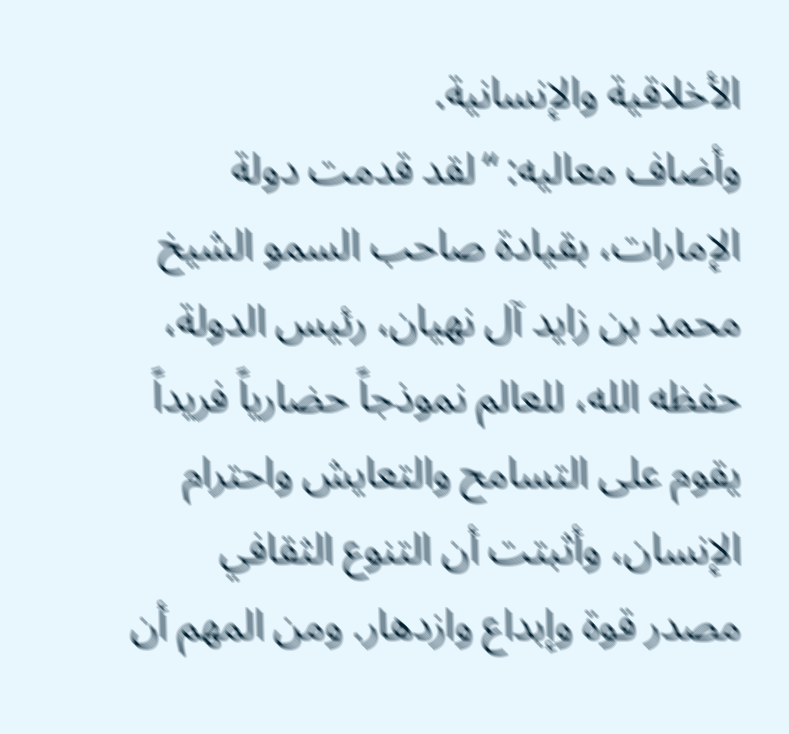الأخلاقية والإنسانية.
وأضاف معاليه: “لقد قدمت دولة الإمارات، بقيادة صاحب السمو الشيخ محمد بن زايد آل نهيان، رئيس الدولة، حفظه الله، للعالم نموذجاً حضارياً فريداً يقوم على التسامح والتعايش واحترام الإنسان، وأثبتت أن التنوع الثقافي مصدر قوة وإبداع وازدهار. ومن المهم أن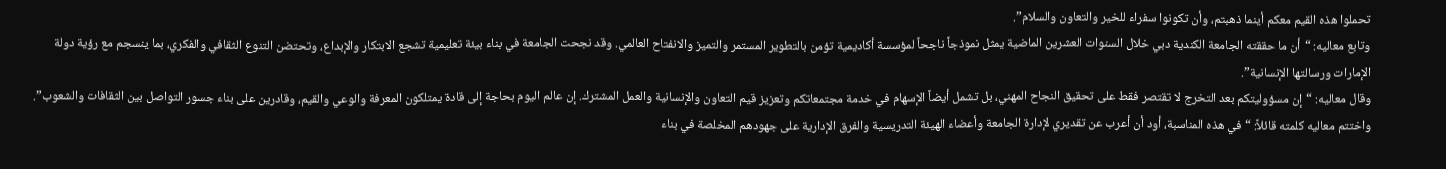تحملوا هذه القيم معكم أينما ذهبتم، وأن تكونوا سفراء للخير والتعاون والسلام”.
وتابع معاليه: “أن ما حققته الجامعة الكندية دبي خلال السنوات العشرين الماضية يمثل نموذجاً ناجحاً لمؤسسة أكاديمية تؤمن بالتطوير المستمر والتميز والانفتاح العالمي. وقد نجحت الجامعة في بناء بيئة تعليمية تشجع الابتكار والإبداع، وتحتضن التنوع الثقافي والفكري، بما ينسجم مع رؤية دولة الإمارات ورسالتها الإنسانية”.
وقال معاليه: “إن مسؤوليتكم بعد التخرج لا تقتصر فقط على تحقيق النجاح المهني، بل تشمل أيضاً الإسهام في خدمة مجتمعاتكم وتعزيز قيم التعاون والإنسانية والعمل المشترك. إن عالم اليوم بحاجة إلى قادة يمتلكون المعرفة والوعي والقيم، وقادرين على بناء جسور التواصل بين الثقافات والشعوب”.
واختتم معاليه كلمته قائلاً: “في هذه المناسبة، أود أن أعرب عن تقديري لإدارة الجامعة وأعضاء الهيئة التدريسية والفرق الإدارية على جهودهم المخلصة في بناء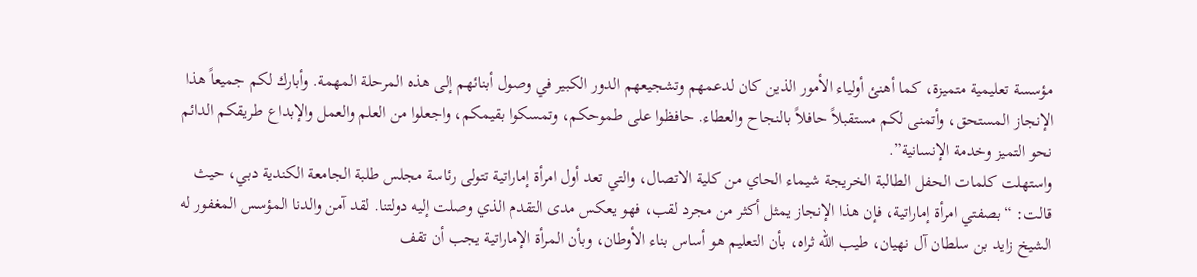مؤسسة تعليمية متميزة، كما أهنئ أولياء الأمور الذين كان لدعمهم وتشجيعهم الدور الكبير في وصول أبنائهم إلى هذه المرحلة المهمة. وأبارك لكم جميعاً هذا الإنجاز المستحق، وأتمنى لكم مستقبلاً حافلاً بالنجاح والعطاء. حافظوا على طموحكم، وتمسكوا بقيمكم، واجعلوا من العلم والعمل والإبداع طريقكم الدائم نحو التميز وخدمة الإنسانية”.
واستهلت كلمات الحفل الطالبة الخريجة شيماء الحاي من كلية الاتصال، والتي تعد أول امرأة إماراتية تتولى رئاسة مجلس طلبة الجامعة الكندية دبي، حيث قالت: “بصفتي امرأة إماراتية، فإن هذا الإنجاز يمثل أكثر من مجرد لقب، فهو يعكس مدى التقدم الذي وصلت إليه دولتنا. لقد آمن والدنا المؤسس المغفور له الشيخ زايد بن سلطان آل نهيان، طيب الله ثراه، بأن التعليم هو أساس بناء الأوطان، وبأن المرأة الإماراتية يجب أن تقف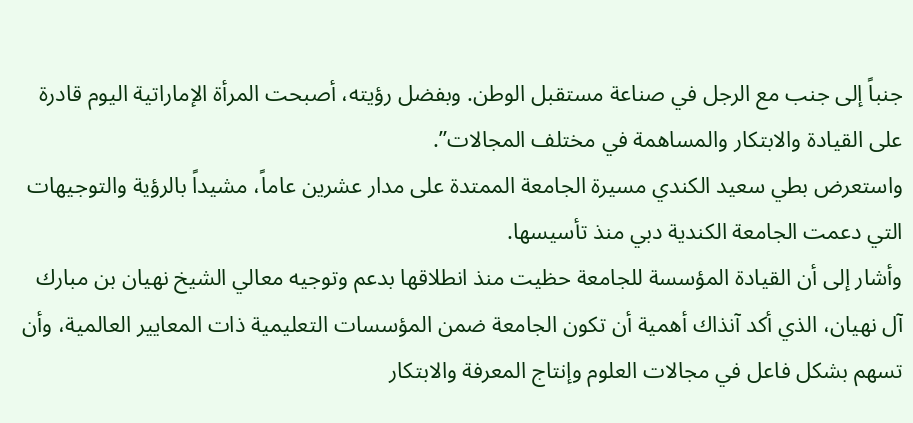جنباً إلى جنب مع الرجل في صناعة مستقبل الوطن. وبفضل رؤيته، أصبحت المرأة الإماراتية اليوم قادرة على القيادة والابتكار والمساهمة في مختلف المجالات”.
واستعرض بطي سعيد الكندي مسيرة الجامعة الممتدة على مدار عشرين عاماً، مشيداً بالرؤية والتوجيهات التي دعمت الجامعة الكندية دبي منذ تأسيسها.
وأشار إلى أن القيادة المؤسسة للجامعة حظيت منذ انطلاقها بدعم وتوجيه معالي الشيخ نهيان بن مبارك آل نهيان، الذي أكد آنذاك أهمية أن تكون الجامعة ضمن المؤسسات التعليمية ذات المعايير العالمية، وأن تسهم بشكل فاعل في مجالات العلوم وإنتاج المعرفة والابتكار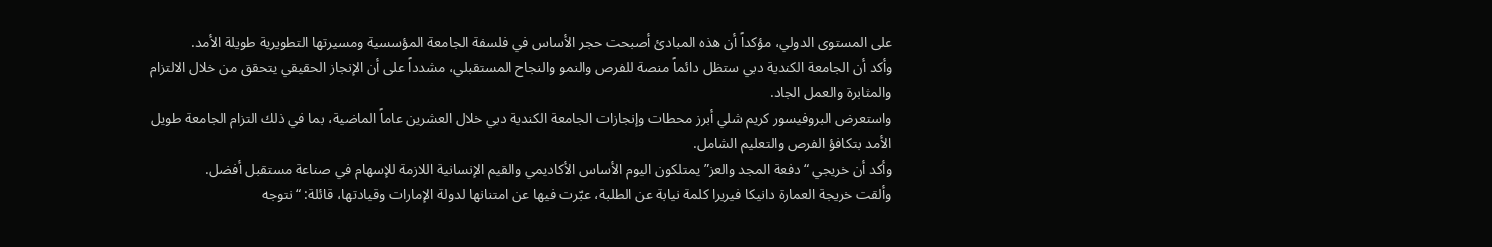على المستوى الدولي، مؤكداً أن هذه المبادئ أصبحت حجر الأساس في فلسفة الجامعة المؤسسية ومسيرتها التطويرية طويلة الأمد.
وأكد أن الجامعة الكندية دبي ستظل دائماً منصة للفرص والنمو والنجاح المستقبلي، مشدداً على أن الإنجاز الحقيقي يتحقق من خلال الالتزام والمثابرة والعمل الجاد.
واستعرض البروفيسور كريم شلي أبرز محطات وإنجازات الجامعة الكندية دبي خلال العشرين عاماً الماضية، بما في ذلك التزام الجامعة طويل الأمد بتكافؤ الفرص والتعليم الشامل.
وأكد أن خريجي “دفعة المجد والعز” يمتلكون اليوم الأساس الأكاديمي والقيم الإنسانية اللازمة للإسهام في صناعة مستقبل أفضل.
وألقت خريجة العمارة دانيكا فيريرا كلمة نيابة عن الطلبة، عبّرت فيها عن امتنانها لدولة الإمارات وقيادتها، قائلة: “نتوجه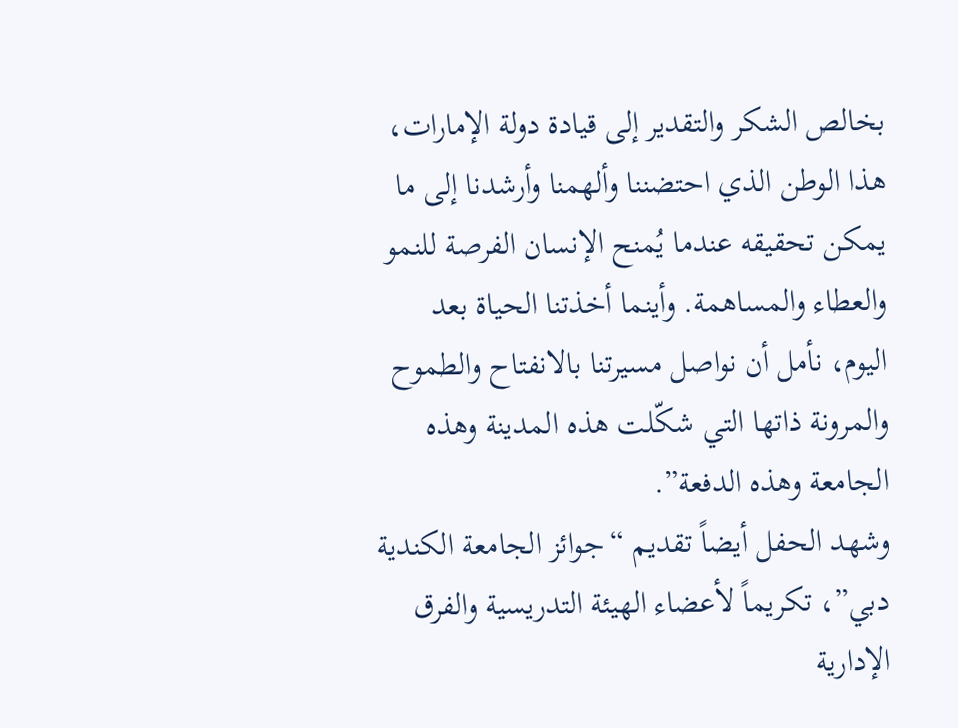بخالص الشكر والتقدير إلى قيادة دولة الإمارات، هذا الوطن الذي احتضننا وألهمنا وأرشدنا إلى ما يمكن تحقيقه عندما يُمنح الإنسان الفرصة للنمو والعطاء والمساهمة. وأينما أخذتنا الحياة بعد اليوم، نأمل أن نواصل مسيرتنا بالانفتاح والطموح والمرونة ذاتها التي شكّلت هذه المدينة وهذه الجامعة وهذه الدفعة”.
وشهد الحفل أيضاً تقديم “جوائز الجامعة الكندية دبي”، تكريماً لأعضاء الهيئة التدريسية والفرق الإدارية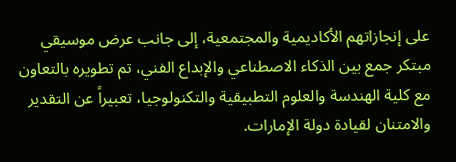على إنجازاتهم الأكاديمية والمجتمعية، إلى جانب عرض موسيقي مبتكر جمع بين الذكاء الاصطناعي والإبداع الفني، تم تطويره بالتعاون مع كلية الهندسة والعلوم التطبيقية والتكنولوجيا، تعبيراً عن التقدير والامتنان لقيادة دولة الإمارات.